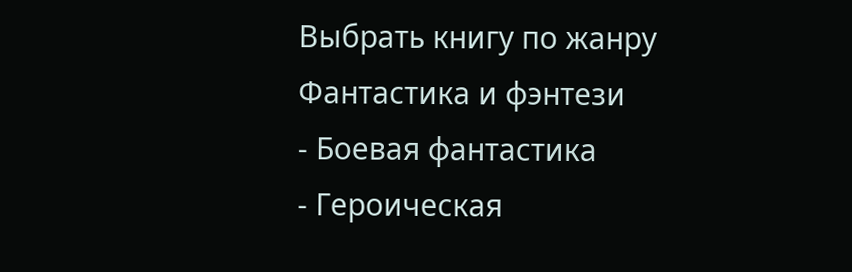Выбрать книгу по жанру
Фантастика и фэнтези
- Боевая фантастика
- Героическая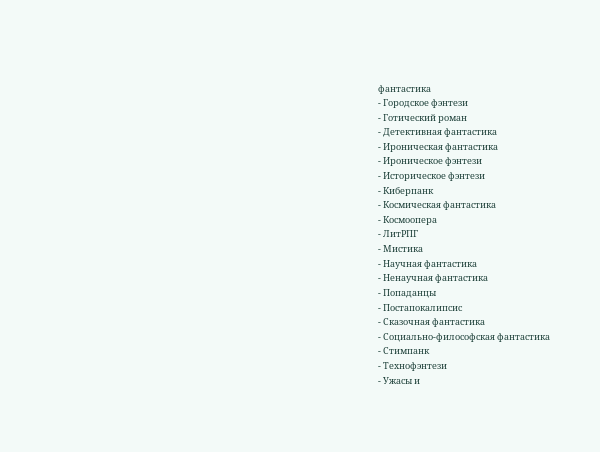фантастика
- Городское фэнтези
- Готический роман
- Детективная фантастика
- Ироническая фантастика
- Ироническое фэнтези
- Историческое фэнтези
- Киберпанк
- Космическая фантастика
- Космоопера
- ЛитРПГ
- Мистика
- Научная фантастика
- Ненаучная фантастика
- Попаданцы
- Постапокалипсис
- Сказочная фантастика
- Социально-философская фантастика
- Стимпанк
- Технофэнтези
- Ужасы и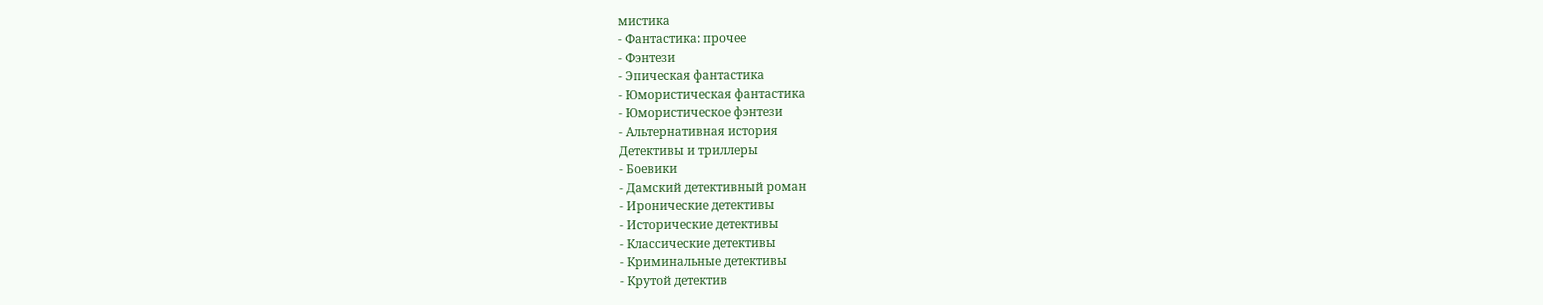мистика
- Фантастика: прочее
- Фэнтези
- Эпическая фантастика
- Юмористическая фантастика
- Юмористическое фэнтези
- Альтернативная история
Детективы и триллеры
- Боевики
- Дамский детективный роман
- Иронические детективы
- Исторические детективы
- Классические детективы
- Криминальные детективы
- Крутой детектив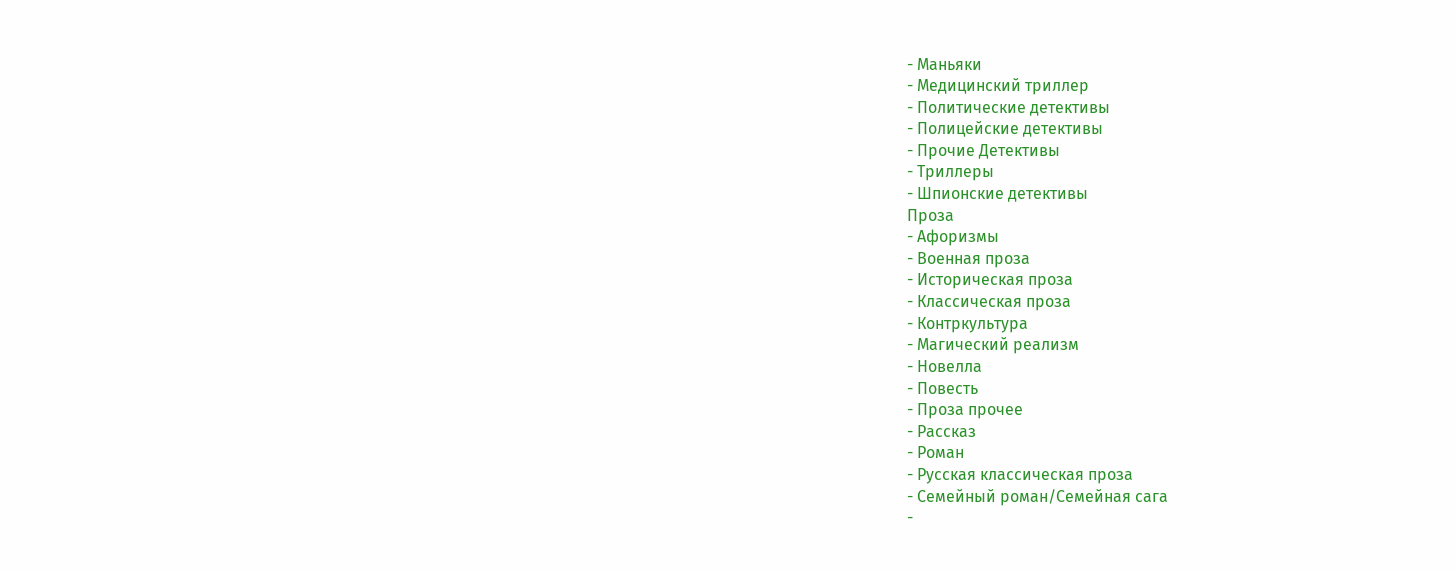- Маньяки
- Медицинский триллер
- Политические детективы
- Полицейские детективы
- Прочие Детективы
- Триллеры
- Шпионские детективы
Проза
- Афоризмы
- Военная проза
- Историческая проза
- Классическая проза
- Контркультура
- Магический реализм
- Новелла
- Повесть
- Проза прочее
- Рассказ
- Роман
- Русская классическая проза
- Семейный роман/Семейная сага
-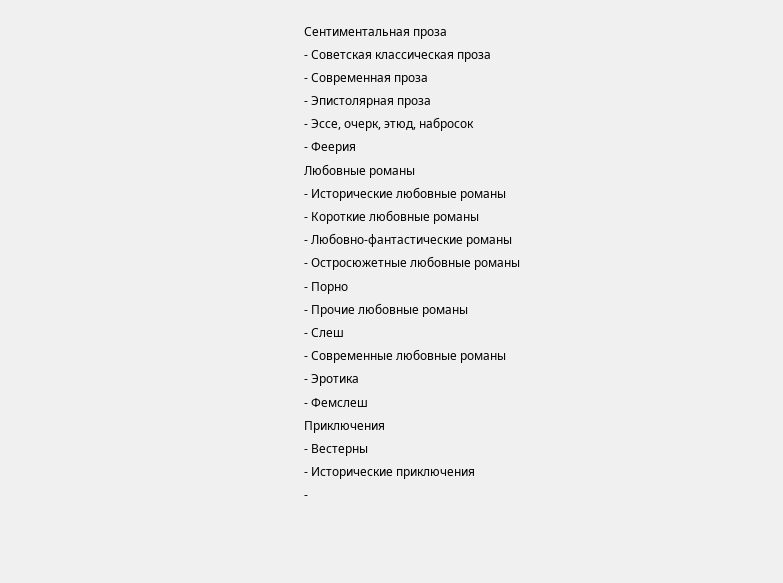Сентиментальная проза
- Советская классическая проза
- Современная проза
- Эпистолярная проза
- Эссе, очерк, этюд, набросок
- Феерия
Любовные романы
- Исторические любовные романы
- Короткие любовные романы
- Любовно-фантастические романы
- Остросюжетные любовные романы
- Порно
- Прочие любовные романы
- Слеш
- Современные любовные романы
- Эротика
- Фемслеш
Приключения
- Вестерны
- Исторические приключения
-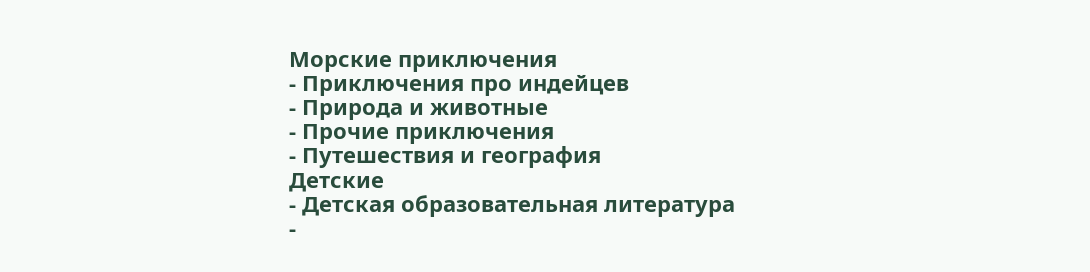Морские приключения
- Приключения про индейцев
- Природа и животные
- Прочие приключения
- Путешествия и география
Детские
- Детская образовательная литература
-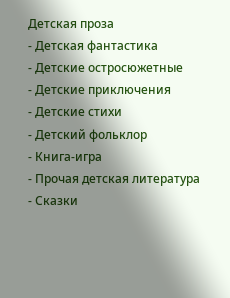Детская проза
- Детская фантастика
- Детские остросюжетные
- Детские приключения
- Детские стихи
- Детский фольклор
- Книга-игра
- Прочая детская литература
- Сказки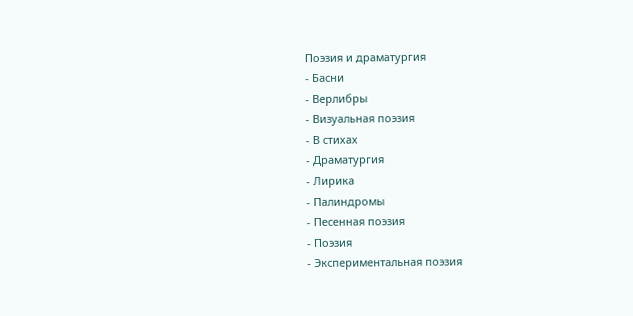Поэзия и драматургия
- Басни
- Верлибры
- Визуальная поэзия
- В стихах
- Драматургия
- Лирика
- Палиндромы
- Песенная поэзия
- Поэзия
- Экспериментальная поэзия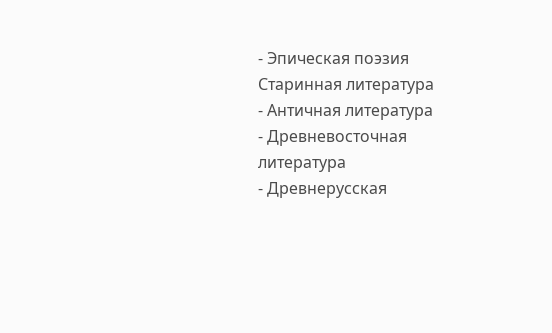- Эпическая поэзия
Старинная литература
- Античная литература
- Древневосточная литература
- Древнерусская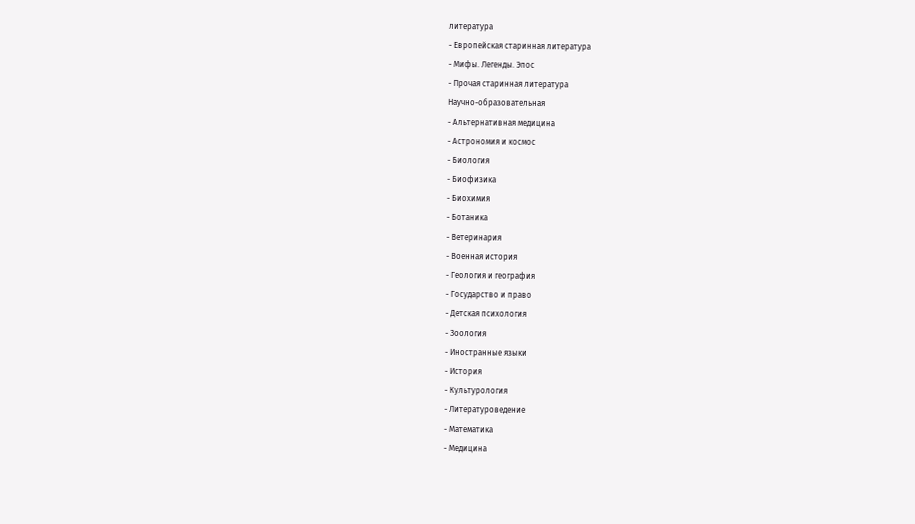литература
- Европейская старинная литература
- Мифы. Легенды. Эпос
- Прочая старинная литература
Научно-образовательная
- Альтернативная медицина
- Астрономия и космос
- Биология
- Биофизика
- Биохимия
- Ботаника
- Ветеринария
- Военная история
- Геология и география
- Государство и право
- Детская психология
- Зоология
- Иностранные языки
- История
- Культурология
- Литературоведение
- Математика
- Медицина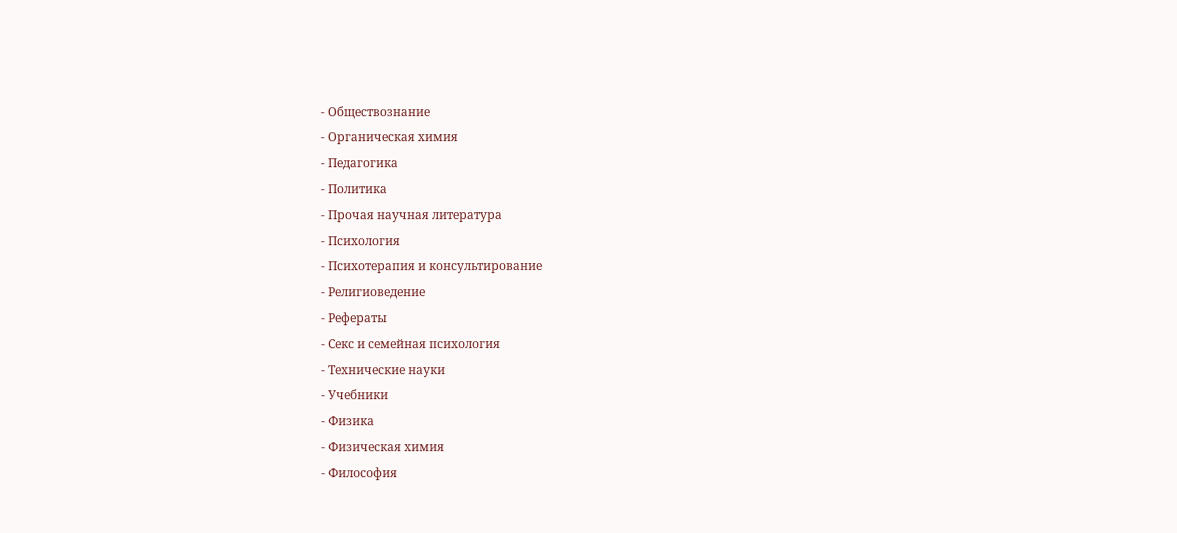- Обществознание
- Органическая химия
- Педагогика
- Политика
- Прочая научная литература
- Психология
- Психотерапия и консультирование
- Религиоведение
- Рефераты
- Секс и семейная психология
- Технические науки
- Учебники
- Физика
- Физическая химия
- Философия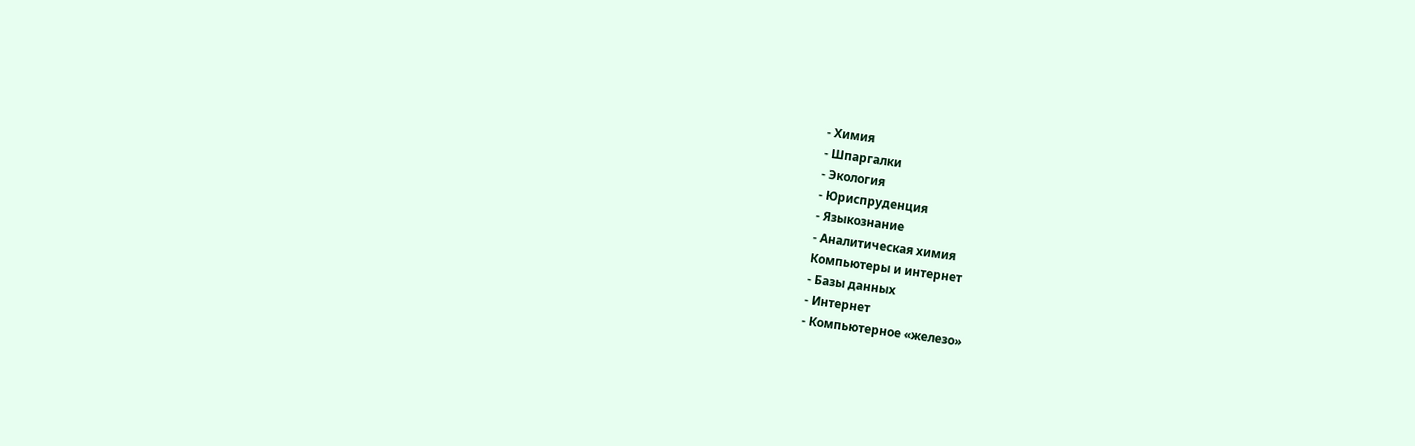- Химия
- Шпаргалки
- Экология
- Юриспруденция
- Языкознание
- Аналитическая химия
Компьютеры и интернет
- Базы данных
- Интернет
- Компьютерное «железо»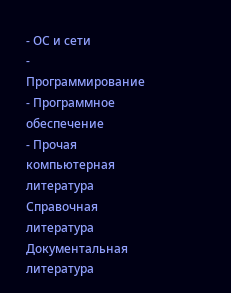- ОС и сети
- Программирование
- Программное обеспечение
- Прочая компьютерная литература
Справочная литература
Документальная литература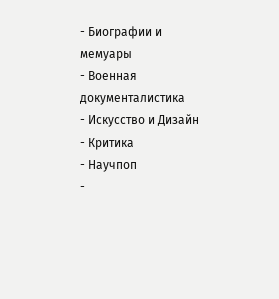- Биографии и мемуары
- Военная документалистика
- Искусство и Дизайн
- Критика
- Научпоп
-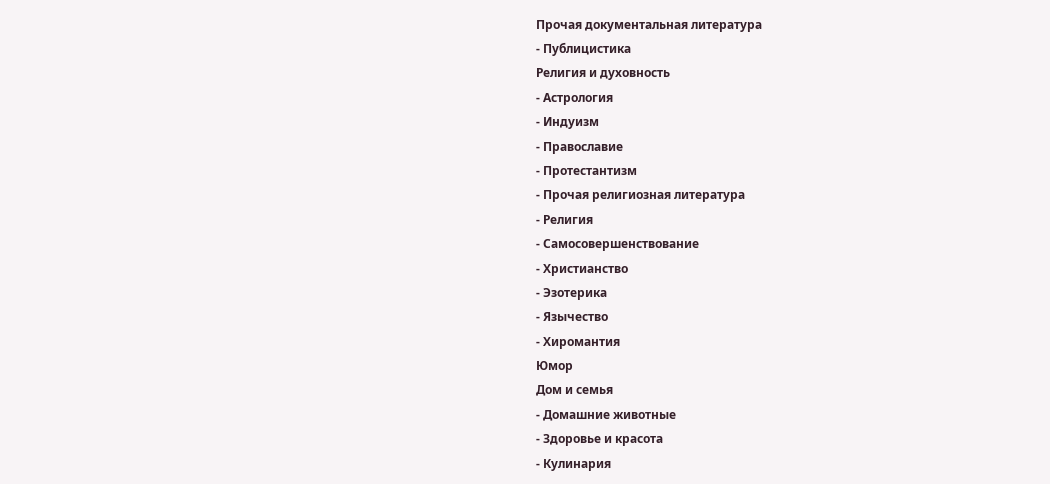Прочая документальная литература
- Публицистика
Религия и духовность
- Астрология
- Индуизм
- Православие
- Протестантизм
- Прочая религиозная литература
- Религия
- Самосовершенствование
- Христианство
- Эзотерика
- Язычество
- Хиромантия
Юмор
Дом и семья
- Домашние животные
- Здоровье и красота
- Кулинария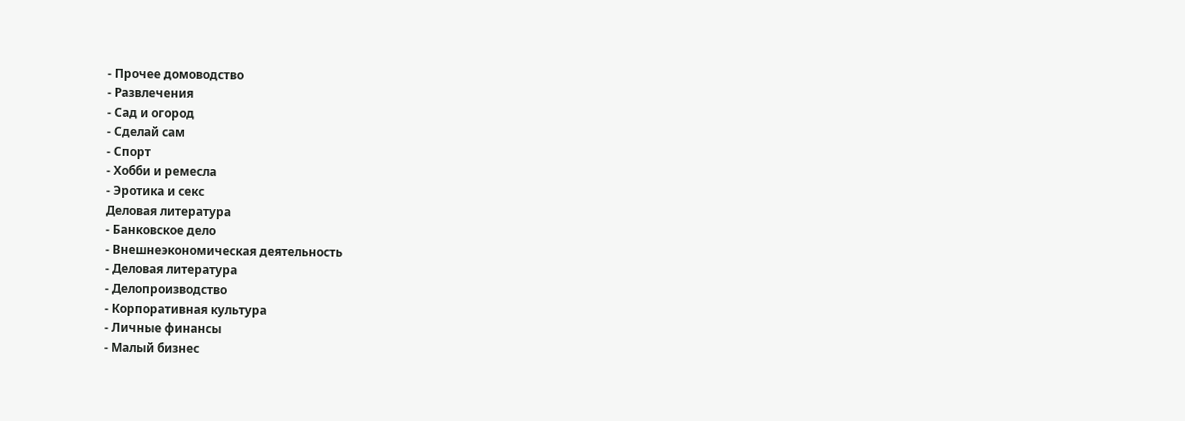- Прочее домоводство
- Развлечения
- Сад и огород
- Сделай сам
- Спорт
- Хобби и ремесла
- Эротика и секс
Деловая литература
- Банковское дело
- Внешнеэкономическая деятельность
- Деловая литература
- Делопроизводство
- Корпоративная культура
- Личные финансы
- Малый бизнес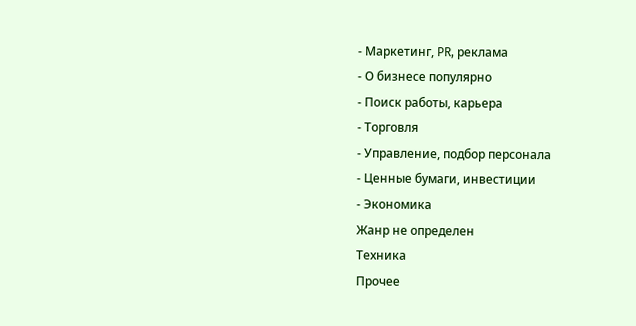- Маркетинг, PR, реклама
- О бизнесе популярно
- Поиск работы, карьера
- Торговля
- Управление, подбор персонала
- Ценные бумаги, инвестиции
- Экономика
Жанр не определен
Техника
Прочее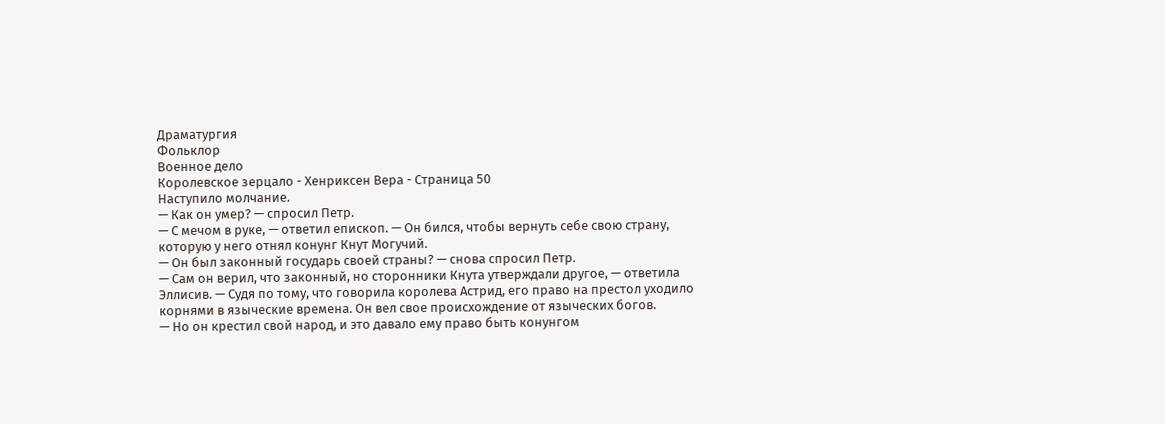Драматургия
Фольклор
Военное дело
Королевское зерцало - Хенриксен Вера - Страница 50
Наступило молчание.
— Как он умер? — спросил Петр.
— С мечом в руке, — ответил епископ. — Он бился, чтобы вернуть себе свою страну, которую у него отнял конунг Кнут Могучий.
— Он был законный государь своей страны? — снова спросил Петр.
— Сам он верил, что законный, но сторонники Кнута утверждали другое, — ответила Эллисив. — Судя по тому, что говорила королева Астрид, его право на престол уходило корнями в языческие времена. Он вел свое происхождение от языческих богов.
— Но он крестил свой народ, и это давало ему право быть конунгом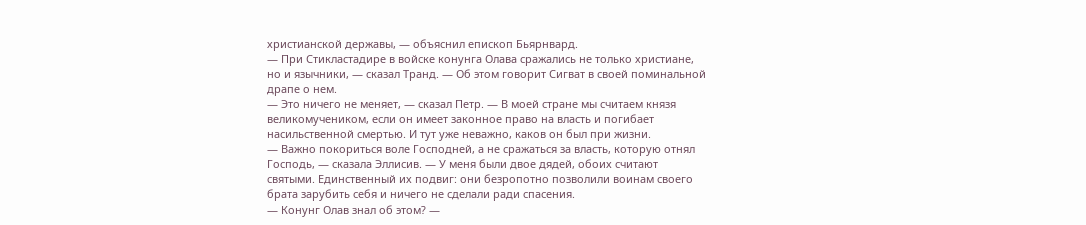христианской державы, — объяснил епископ Бьярнвард.
— При Стикластадире в войске конунга Олава сражались не только христиане, но и язычники, — сказал Транд. — Об этом говорит Сигват в своей поминальной драпе о нем.
— Это ничего не меняет, — сказал Петр. — В моей стране мы считаем князя великомучеником, если он имеет законное право на власть и погибает насильственной смертью. И тут уже неважно, каков он был при жизни.
— Важно покориться воле Господней, а не сражаться за власть, которую отнял Господь, — сказала Эллисив. — У меня были двое дядей, обоих считают святыми. Единственный их подвиг: они безропотно позволили воинам своего брата зарубить себя и ничего не сделали ради спасения.
— Конунг Олав знал об этом? —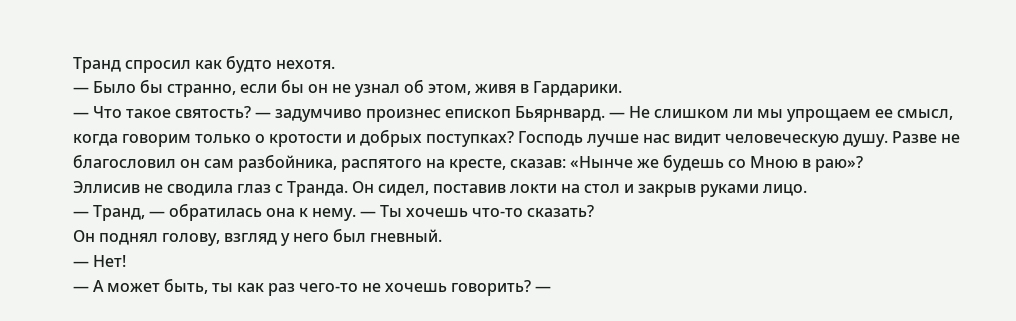Транд спросил как будто нехотя.
— Было бы странно, если бы он не узнал об этом, живя в Гардарики.
— Что такое святость? — задумчиво произнес епископ Бьярнвард. — Не слишком ли мы упрощаем ее смысл, когда говорим только о кротости и добрых поступках? Господь лучше нас видит человеческую душу. Разве не благословил он сам разбойника, распятого на кресте, сказав: «Нынче же будешь со Мною в раю»?
Эллисив не сводила глаз с Транда. Он сидел, поставив локти на стол и закрыв руками лицо.
— Транд, — обратилась она к нему. — Ты хочешь что-то сказать?
Он поднял голову, взгляд у него был гневный.
— Нет!
— А может быть, ты как раз чего-то не хочешь говорить? —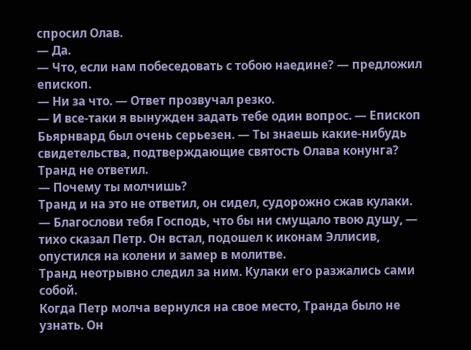спросил Олав.
— Да.
— Что, если нам побеседовать с тобою наедине? — предложил епископ.
— Ни за что. — Ответ прозвучал резко.
— И все-таки я вынужден задать тебе один вопрос. — Епископ Бьярнвард был очень серьезен. — Ты знаешь какие-нибудь свидетельства, подтверждающие святость Олава конунга?
Транд не ответил.
— Почему ты молчишь?
Транд и на это не ответил, он сидел, судорожно сжав кулаки.
— Благослови тебя Господь, что бы ни смущало твою душу, — тихо сказал Петр. Он встал, подошел к иконам Эллисив, опустился на колени и замер в молитве.
Транд неотрывно следил за ним. Кулаки его разжались сами собой.
Когда Петр молча вернулся на свое место, Транда было не узнать. Он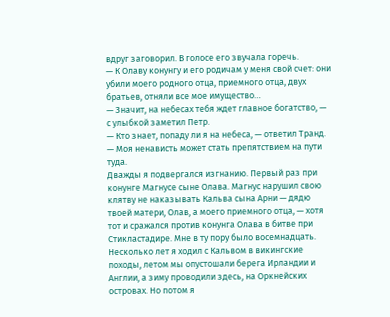вдруг заговорил. В голосе его звучала горечь.
— К Олаву конунгу и его родичам у меня свой счет: они убили моего родного отца, приемного отца, двух братьев, отняли все мое имущество…
— Значит, на небесах тебя ждет главное богатство, — с улыбкой заметил Петр.
— Кто знает, попаду ли я на небеса, — ответил Транд. — Моя ненависть может стать препятствием на пути туда.
Дважды я подвергался изгнанию. Первый раз при конунге Магнусе сыне Олава. Магнус нарушил свою клятву не наказывать Кальва сына Арни — дядю твоей матери, Олав, а моего приемного отца, — хотя тот и сражался против конунга Олава в битве при Стикластадире. Мне в ту пору было восемнадцать.
Несколько лет я ходил с Кальвом в викингские походы, летом мы опустошали берега Ирландии и Англии, а зиму проводили здесь, на Оркнейских островах. Но потом я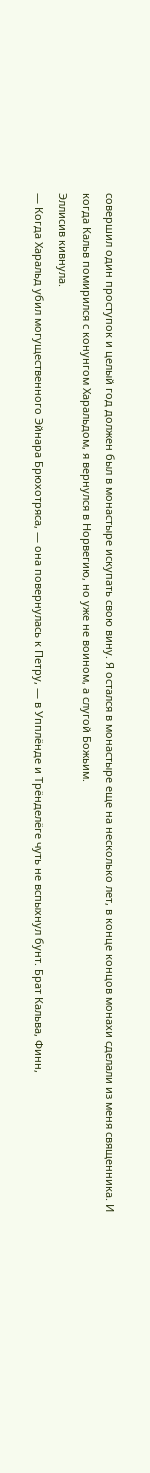совершил один проступок и целый год должен был в монастыре искупать свою вину. Я остался в монастыре еще на несколько лет, в конце концов монахи сделали из меня священника. И когда Кальв помирился с конунгом Харальдом, я вернулся в Норвегию, но уже не воином, а слугой Божьим.
Эллисив кивнула.
— Когда Харальд убил могущественного Эйнара Брюхотряса, — она повернулась к Петру, — в Упплёнде и Трёнделёге чуть не вспыхнул бунт. Брат Кальва, Финн,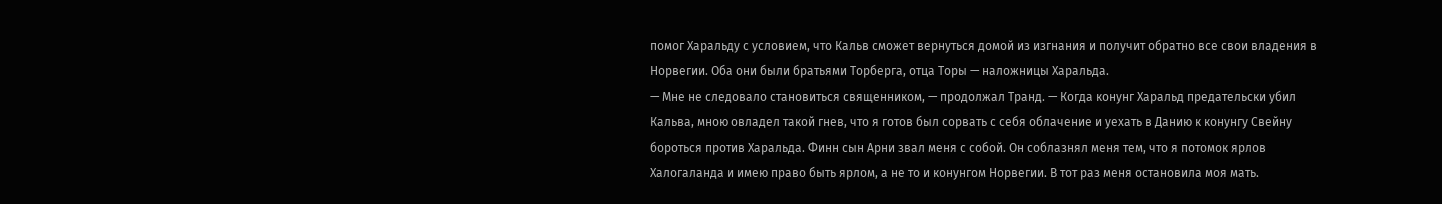помог Харальду с условием, что Кальв сможет вернуться домой из изгнания и получит обратно все свои владения в Норвегии. Оба они были братьями Торберга, отца Торы — наложницы Харальда.
— Мне не следовало становиться священником, — продолжал Транд. — Когда конунг Харальд предательски убил Кальва, мною овладел такой гнев, что я готов был сорвать с себя облачение и уехать в Данию к конунгу Свейну бороться против Харальда. Финн сын Арни звал меня с собой. Он соблазнял меня тем, что я потомок ярлов Халогаланда и имею право быть ярлом, а не то и конунгом Норвегии. В тот раз меня остановила моя мать.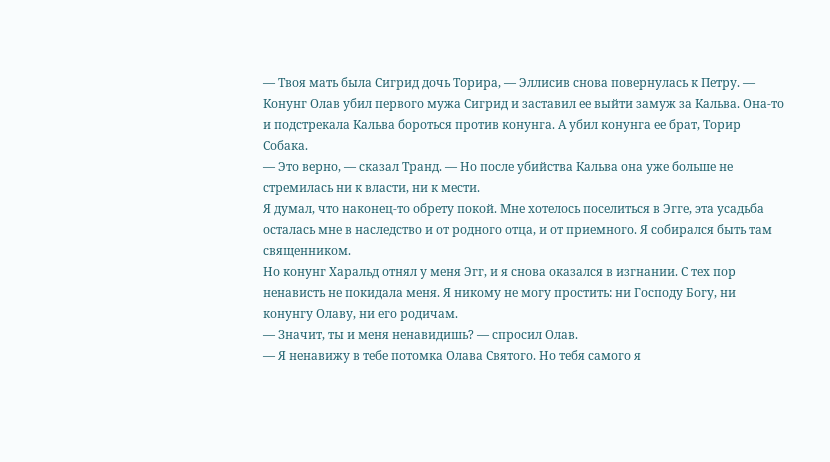— Твоя мать была Сигрид дочь Торира, — Эллисив снова повернулась к Петру. — Конунг Олав убил первого мужа Сигрид и заставил ее выйти замуж за Кальва. Она-то и подстрекала Кальва бороться против конунга. А убил конунга ее брат, Торир Собака.
— Это верно, — сказал Транд. — Но после убийства Кальва она уже больше не стремилась ни к власти, ни к мести.
Я думал, что наконец-то обрету покой. Мне хотелось поселиться в Эгге, эта усадьба осталась мне в наследство и от родного отца, и от приемного. Я собирался быть там священником.
Но конунг Харальд отнял у меня Эгг, и я снова оказался в изгнании. С тех пор ненависть не покидала меня. Я никому не могу простить: ни Господу Богу, ни конунгу Олаву, ни его родичам.
— Значит, ты и меня ненавидишь? — спросил Олав.
— Я ненавижу в тебе потомка Олава Святого. Но тебя самого я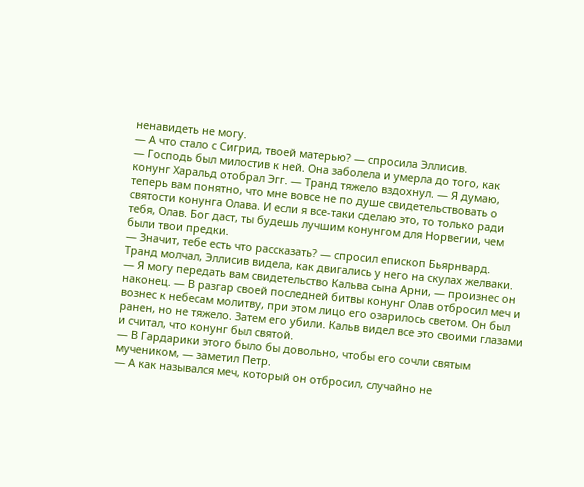ненавидеть не могу.
— А что стало с Сигрид, твоей матерью? — спросила Эллисив.
— Господь был милостив к ней. Она заболела и умерла до того, как конунг Харальд отобрал Эгг. — Транд тяжело вздохнул. — Я думаю, теперь вам понятно, что мне вовсе не по душе свидетельствовать о святости конунга Олава. И если я все-таки сделаю это, то только ради тебя, Олав. Бог даст, ты будешь лучшим конунгом для Норвегии, чем были твои предки.
— Значит, тебе есть что рассказать? — спросил епископ Бьярнвард.
Транд молчал, Эллисив видела, как двигались у него на скулах желваки.
— Я могу передать вам свидетельство Кальва сына Арни, — произнес он наконец. — В разгар своей последней битвы конунг Олав отбросил меч и вознес к небесам молитву, при этом лицо его озарилось светом. Он был ранен, но не тяжело. Затем его убили. Кальв видел все это своими глазами и считал, что конунг был святой.
— В Гардарики этого было бы довольно, чтобы его сочли святым мучеником, — заметил Петр.
— А как назывался меч, который он отбросил, случайно не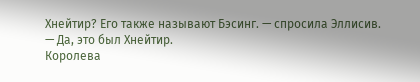Хнейтир? Его также называют Бэсинг. — спросила Эллисив.
— Да, это был Хнейтир.
Королева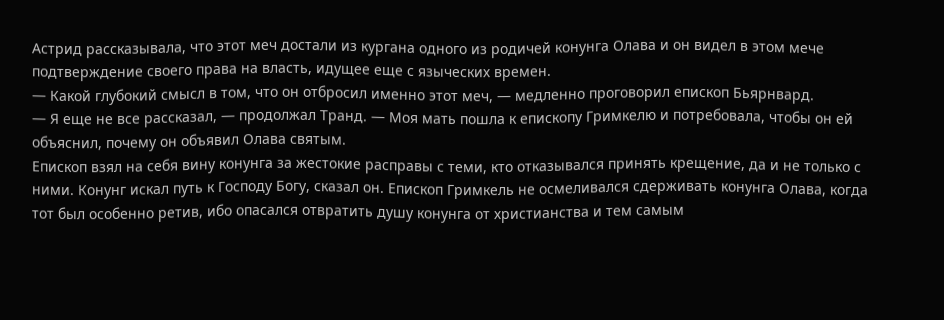Астрид рассказывала, что этот меч достали из кургана одного из родичей конунга Олава и он видел в этом мече подтверждение своего права на власть, идущее еще с языческих времен.
— Какой глубокий смысл в том, что он отбросил именно этот меч, — медленно проговорил епископ Бьярнвард.
— Я еще не все рассказал, — продолжал Транд. — Моя мать пошла к епископу Гримкелю и потребовала, чтобы он ей объяснил, почему он объявил Олава святым.
Епископ взял на себя вину конунга за жестокие расправы с теми, кто отказывался принять крещение, да и не только с ними. Конунг искал путь к Господу Богу, сказал он. Епископ Гримкель не осмеливался сдерживать конунга Олава, когда тот был особенно ретив, ибо опасался отвратить душу конунга от христианства и тем самым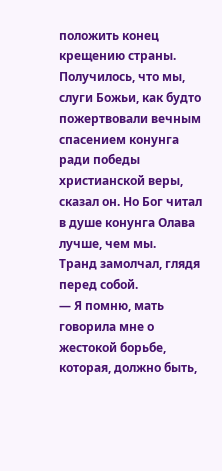положить конец крещению страны.
Получилось, что мы, слуги Божьи, как будто пожертвовали вечным спасением конунга ради победы христианской веры, сказал он. Но Бог читал в душе конунга Олава лучше, чем мы.
Транд замолчал, глядя перед собой.
— Я помню, мать говорила мне о жестокой борьбе, которая, должно быть,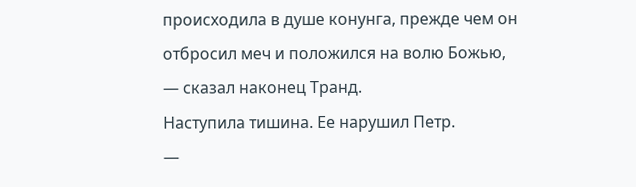происходила в душе конунга, прежде чем он отбросил меч и положился на волю Божью, — сказал наконец Транд.
Наступила тишина. Ее нарушил Петр.
—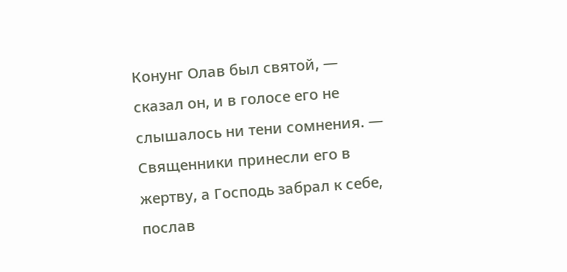Конунг Олав был святой, — сказал он, и в голосе его не слышалось ни тени сомнения. — Священники принесли его в жертву, а Господь забрал к себе, послав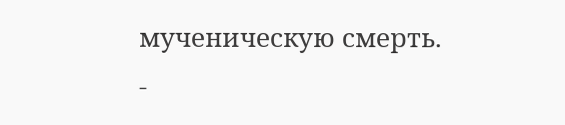мученическую смерть.
-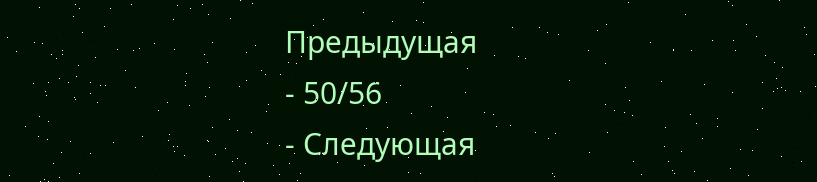Предыдущая
- 50/56
- Следующая